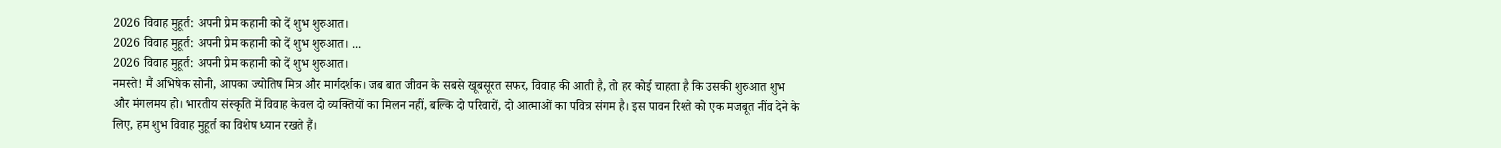2026 विवाह मुहूर्त: अपनी प्रेम कहानी को दें शुभ शुरुआत।
2026 विवाह मुहूर्त: अपनी प्रेम कहानी को दें शुभ शुरुआत। ...
2026 विवाह मुहूर्त: अपनी प्रेम कहानी को दें शुभ शुरुआत।
नमस्ते! मैं अभिषेक सोनी, आपका ज्योतिष मित्र और मार्गदर्शक। जब बात जीवन के सबसे खूबसूरत सफर, विवाह की आती है, तो हर कोई चाहता है कि उसकी शुरुआत शुभ और मंगलमय हो। भारतीय संस्कृति में विवाह केवल दो व्यक्तियों का मिलन नहीं, बल्कि दो परिवारों, दो आत्माओं का पवित्र संगम है। इस पावन रिश्ते को एक मजबूत नींव देने के लिए, हम शुभ विवाह मुहूर्त का विशेष ध्यान रखते हैं।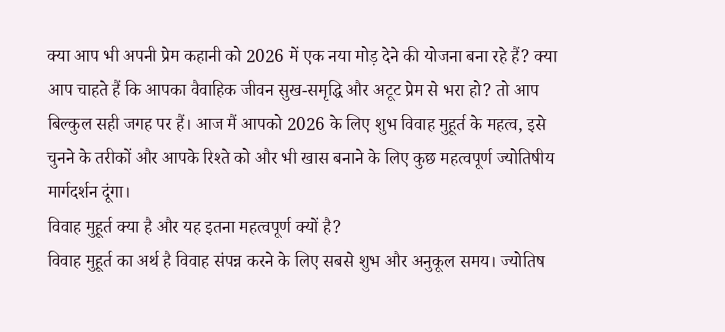क्या आप भी अपनी प्रेम कहानी को 2026 में एक नया मोड़ देने की योजना बना रहे हैं? क्या आप चाहते हैं कि आपका वैवाहिक जीवन सुख-समृद्धि और अटूट प्रेम से भरा हो? तो आप बिल्कुल सही जगह पर हैं। आज मैं आपको 2026 के लिए शुभ विवाह मुहूर्त के महत्व, इसे चुनने के तरीकों और आपके रिश्ते को और भी खास बनाने के लिए कुछ महत्वपूर्ण ज्योतिषीय मार्गदर्शन दूंगा।
विवाह मुहूर्त क्या है और यह इतना महत्वपूर्ण क्यों है?
विवाह मुहूर्त का अर्थ है विवाह संपन्न करने के लिए सबसे शुभ और अनुकूल समय। ज्योतिष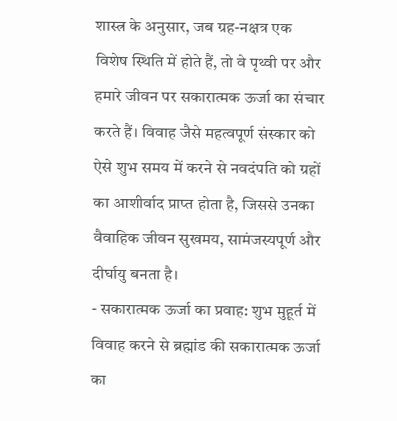शास्त्र के अनुसार, जब ग्रह-नक्षत्र एक विशेष स्थिति में होते हैं, तो वे पृथ्वी पर और हमारे जीवन पर सकारात्मक ऊर्जा का संचार करते हैं। विवाह जैसे महत्वपूर्ण संस्कार को ऐसे शुभ समय में करने से नवदंपति को ग्रहों का आशीर्वाद प्राप्त होता है, जिससे उनका वैवाहिक जीवन सुखमय, सामंजस्यपूर्ण और दीर्घायु बनता है।
- सकारात्मक ऊर्जा का प्रवाह: शुभ मुहूर्त में विवाह करने से ब्रह्मांड की सकारात्मक ऊर्जा का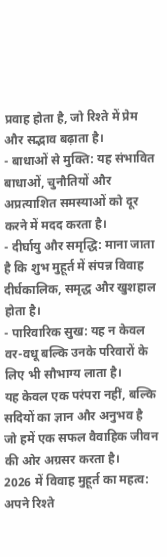प्रवाह होता है, जो रिश्ते में प्रेम और सद्भाव बढ़ाता है।
- बाधाओं से मुक्ति: यह संभावित बाधाओं, चुनौतियों और अप्रत्याशित समस्याओं को दूर करने में मदद करता है।
- दीर्घायु और समृद्धि: माना जाता है कि शुभ मुहूर्त में संपन्न विवाह दीर्घकालिक, समृद्ध और खुशहाल होता है।
- पारिवारिक सुख: यह न केवल वर-वधू बल्कि उनके परिवारों के लिए भी सौभाग्य लाता है।
यह केवल एक परंपरा नहीं, बल्कि सदियों का ज्ञान और अनुभव है जो हमें एक सफल वैवाहिक जीवन की ओर अग्रसर करता है।
2026 में विवाह मुहूर्त का महत्व: अपने रिश्ते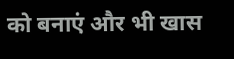को बनाएं और भी खास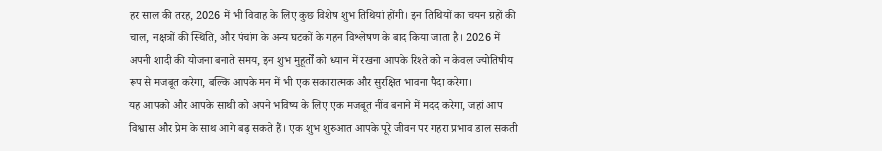हर साल की तरह, 2026 में भी विवाह के लिए कुछ विशेष शुभ तिथियां होंगी। इन तिथियों का चयन ग्रहों की चाल, नक्षत्रों की स्थिति, और पंचांग के अन्य घटकों के गहन विश्लेषण के बाद किया जाता है। 2026 में अपनी शादी की योजना बनाते समय, इन शुभ मुहूर्तों को ध्यान में रखना आपके रिश्ते को न केवल ज्योतिषीय रूप से मजबूत करेगा, बल्कि आपके मन में भी एक सकारात्मक और सुरक्षित भावना पैदा करेगा।
यह आपको और आपके साथी को अपने भविष्य के लिए एक मजबूत नींव बनाने में मदद करेगा, जहां आप विश्वास और प्रेम के साथ आगे बढ़ सकते हैं। एक शुभ शुरुआत आपके पूरे जीवन पर गहरा प्रभाव डाल सकती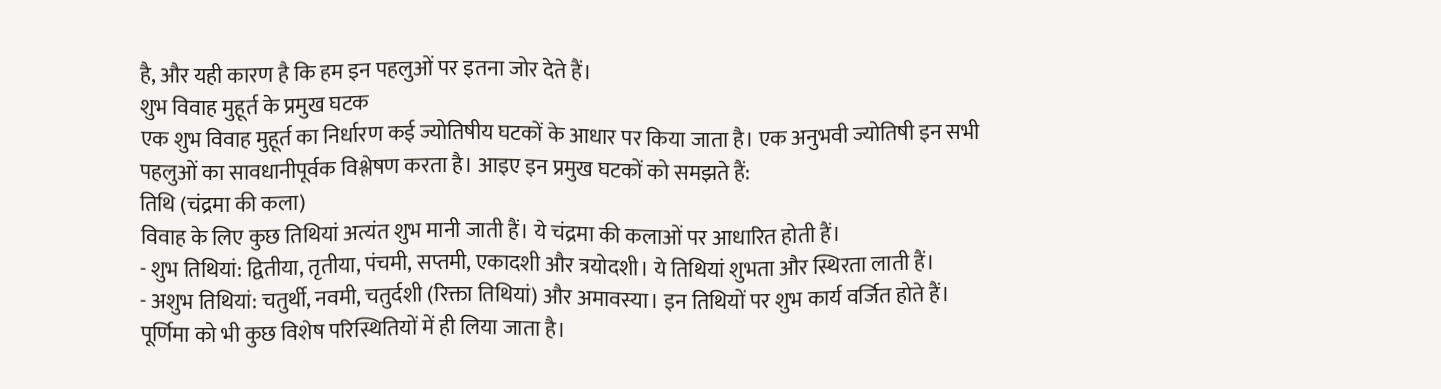है, और यही कारण है कि हम इन पहलुओं पर इतना जोर देते हैं।
शुभ विवाह मुहूर्त के प्रमुख घटक
एक शुभ विवाह मुहूर्त का निर्धारण कई ज्योतिषीय घटकों के आधार पर किया जाता है। एक अनुभवी ज्योतिषी इन सभी पहलुओं का सावधानीपूर्वक विश्लेषण करता है। आइए इन प्रमुख घटकों को समझते हैं:
तिथि (चंद्रमा की कला)
विवाह के लिए कुछ तिथियां अत्यंत शुभ मानी जाती हैं। ये चंद्रमा की कलाओं पर आधारित होती हैं।
- शुभ तिथियां: द्वितीया, तृतीया, पंचमी, सप्तमी, एकादशी और त्रयोदशी। ये तिथियां शुभता और स्थिरता लाती हैं।
- अशुभ तिथियां: चतुर्थी, नवमी, चतुर्दशी (रिक्ता तिथियां) और अमावस्या। इन तिथियों पर शुभ कार्य वर्जित होते हैं। पूर्णिमा को भी कुछ विशेष परिस्थितियों में ही लिया जाता है।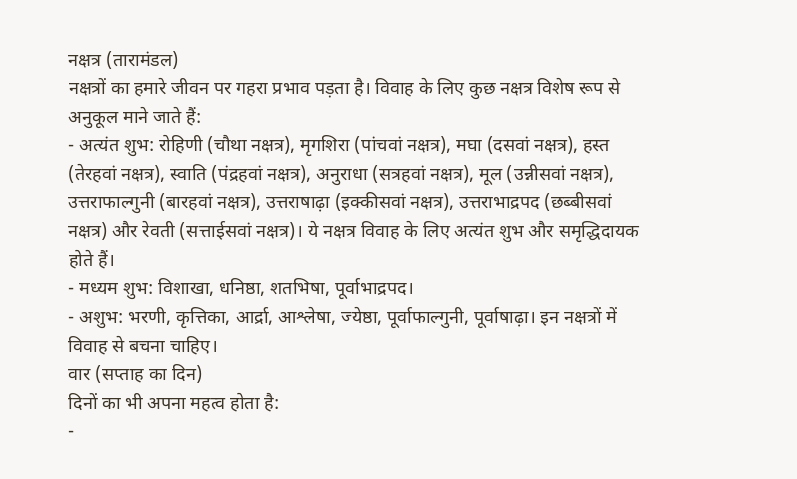नक्षत्र (तारामंडल)
नक्षत्रों का हमारे जीवन पर गहरा प्रभाव पड़ता है। विवाह के लिए कुछ नक्षत्र विशेष रूप से अनुकूल माने जाते हैं:
- अत्यंत शुभ: रोहिणी (चौथा नक्षत्र), मृगशिरा (पांचवां नक्षत्र), मघा (दसवां नक्षत्र), हस्त (तेरहवां नक्षत्र), स्वाति (पंद्रहवां नक्षत्र), अनुराधा (सत्रहवां नक्षत्र), मूल (उन्नीसवां नक्षत्र), उत्तराफाल्गुनी (बारहवां नक्षत्र), उत्तराषाढ़ा (इक्कीसवां नक्षत्र), उत्तराभाद्रपद (छब्बीसवां नक्षत्र) और रेवती (सत्ताईसवां नक्षत्र)। ये नक्षत्र विवाह के लिए अत्यंत शुभ और समृद्धिदायक होते हैं।
- मध्यम शुभ: विशाखा, धनिष्ठा, शतभिषा, पूर्वाभाद्रपद।
- अशुभ: भरणी, कृत्तिका, आर्द्रा, आश्लेषा, ज्येष्ठा, पूर्वाफाल्गुनी, पूर्वाषाढ़ा। इन नक्षत्रों में विवाह से बचना चाहिए।
वार (सप्ताह का दिन)
दिनों का भी अपना महत्व होता है:
-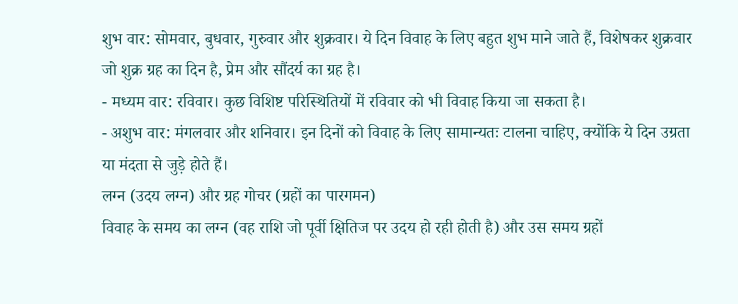शुभ वार: सोमवार, बुधवार, गुरुवार और शुक्रवार। ये दिन विवाह के लिए बहुत शुभ माने जाते हैं, विशेषकर शुक्रवार जो शुक्र ग्रह का दिन है, प्रेम और सौंदर्य का ग्रह है।
- मध्यम वार: रविवार। कुछ विशिष्ट परिस्थितियों में रविवार को भी विवाह किया जा सकता है।
- अशुभ वार: मंगलवार और शनिवार। इन दिनों को विवाह के लिए सामान्यतः टालना चाहिए, क्योंकि ये दिन उग्रता या मंदता से जुड़े होते हैं।
लग्न (उदय लग्न) और ग्रह गोचर (ग्रहों का पारगमन)
विवाह के समय का लग्न (वह राशि जो पूर्वी क्षितिज पर उदय हो रही होती है) और उस समय ग्रहों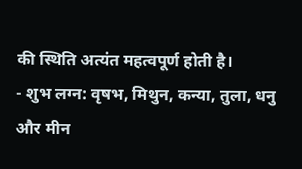की स्थिति अत्यंत महत्वपूर्ण होती है।
- शुभ लग्न: वृषभ, मिथुन, कन्या, तुला, धनु और मीन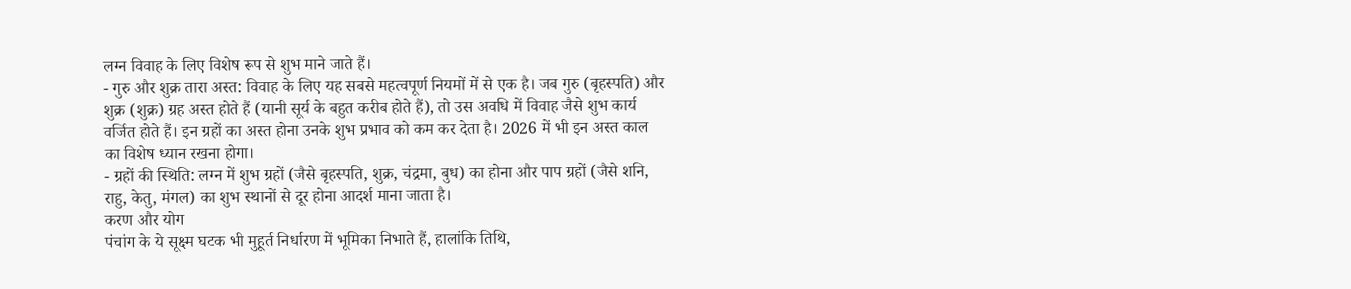लग्न विवाह के लिए विशेष रूप से शुभ माने जाते हैं।
- गुरु और शुक्र तारा अस्त: विवाह के लिए यह सबसे महत्वपूर्ण नियमों में से एक है। जब गुरु (बृहस्पति) और शुक्र (शुक्र) ग्रह अस्त होते हैं (यानी सूर्य के बहुत करीब होते हैं), तो उस अवधि में विवाह जैसे शुभ कार्य वर्जित होते हैं। इन ग्रहों का अस्त होना उनके शुभ प्रभाव को कम कर देता है। 2026 में भी इन अस्त काल का विशेष ध्यान रखना होगा।
- ग्रहों की स्थिति: लग्न में शुभ ग्रहों (जैसे बृहस्पति, शुक्र, चंद्रमा, बुध) का होना और पाप ग्रहों (जैसे शनि, राहु, केतु, मंगल) का शुभ स्थानों से दूर होना आदर्श माना जाता है।
करण और योग
पंचांग के ये सूक्ष्म घटक भी मुहूर्त निर्धारण में भूमिका निभाते हैं, हालांकि तिथि,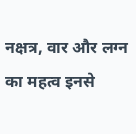नक्षत्र, वार और लग्न का महत्व इनसे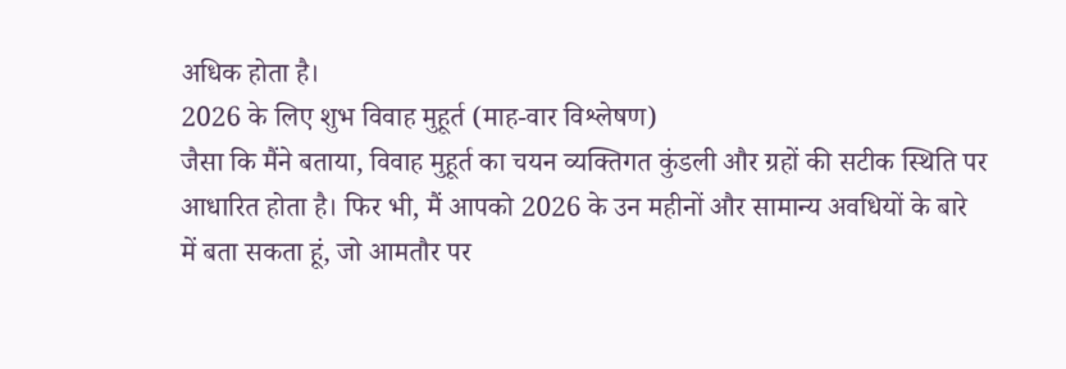अधिक होता है।
2026 के लिए शुभ विवाह मुहूर्त (माह-वार विश्लेषण)
जैसा कि मैंने बताया, विवाह मुहूर्त का चयन व्यक्तिगत कुंडली और ग्रहों की सटीक स्थिति पर आधारित होता है। फिर भी, मैं आपको 2026 के उन महीनों और सामान्य अवधियों के बारे में बता सकता हूं, जो आमतौर पर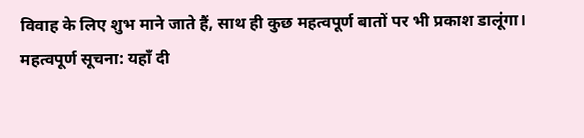विवाह के लिए शुभ माने जाते हैं, साथ ही कुछ महत्वपूर्ण बातों पर भी प्रकाश डालूंगा।
महत्वपूर्ण सूचना: यहाँ दी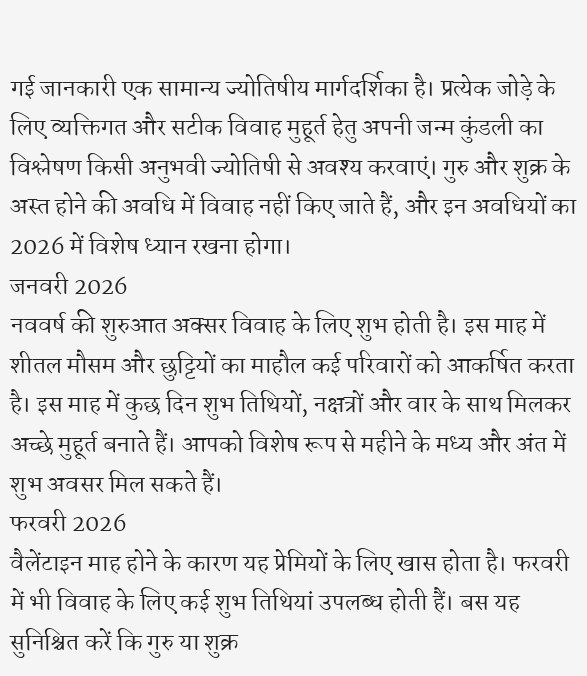गई जानकारी एक सामान्य ज्योतिषीय मार्गदर्शिका है। प्रत्येक जोड़े के लिए व्यक्तिगत और सटीक विवाह मुहूर्त हेतु अपनी जन्म कुंडली का विश्लेषण किसी अनुभवी ज्योतिषी से अवश्य करवाएं। गुरु और शुक्र के अस्त होने की अवधि में विवाह नहीं किए जाते हैं, और इन अवधियों का 2026 में विशेष ध्यान रखना होगा।
जनवरी 2026
नववर्ष की शुरुआत अक्सर विवाह के लिए शुभ होती है। इस माह में शीतल मौसम और छुट्टियों का माहौल कई परिवारों को आकर्षित करता है। इस माह में कुछ दिन शुभ तिथियों, नक्षत्रों और वार के साथ मिलकर अच्छे मुहूर्त बनाते हैं। आपको विशेष रूप से महीने के मध्य और अंत में शुभ अवसर मिल सकते हैं।
फरवरी 2026
वैलेंटाइन माह होने के कारण यह प्रेमियों के लिए खास होता है। फरवरी में भी विवाह के लिए कई शुभ तिथियां उपलब्ध होती हैं। बस यह सुनिश्चित करें कि गुरु या शुक्र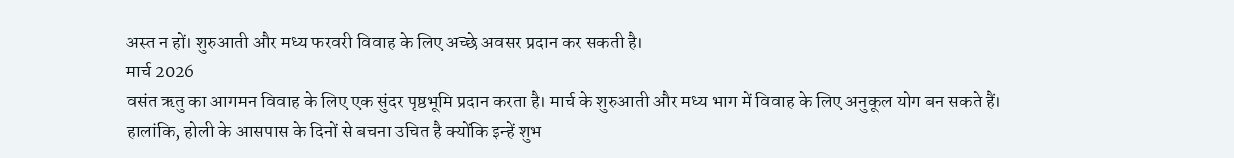अस्त न हों। शुरुआती और मध्य फरवरी विवाह के लिए अच्छे अवसर प्रदान कर सकती है।
मार्च 2026
वसंत ऋतु का आगमन विवाह के लिए एक सुंदर पृष्ठभूमि प्रदान करता है। मार्च के शुरुआती और मध्य भाग में विवाह के लिए अनुकूल योग बन सकते हैं। हालांकि, होली के आसपास के दिनों से बचना उचित है क्योंकि इन्हें शुभ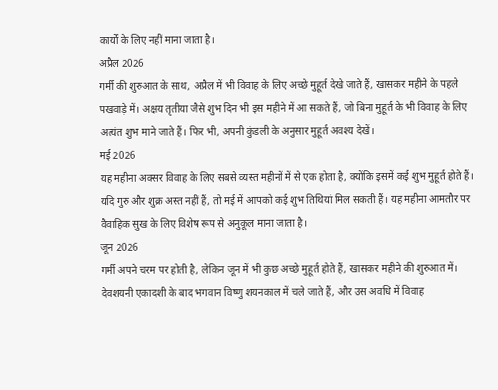कार्यों के लिए नहीं माना जाता है।
अप्रैल 2026
गर्मी की शुरुआत के साथ, अप्रैल में भी विवाह के लिए अच्छे मुहूर्त देखे जाते हैं, खासकर महीने के पहले पखवाड़े में। अक्षय तृतीया जैसे शुभ दिन भी इस महीने में आ सकते हैं, जो बिना मुहूर्त के भी विवाह के लिए अत्यंत शुभ माने जाते हैं। फिर भी, अपनी कुंडली के अनुसार मुहूर्त अवश्य देखें।
मई 2026
यह महीना अक्सर विवाह के लिए सबसे व्यस्त महीनों में से एक होता है, क्योंकि इसमें कई शुभ मुहूर्त होते हैं। यदि गुरु और शुक्र अस्त नहीं हैं, तो मई में आपको कई शुभ तिथियां मिल सकती हैं। यह महीना आमतौर पर वैवाहिक सुख के लिए विशेष रूप से अनुकूल माना जाता है।
जून 2026
गर्मी अपने चरम पर होती है, लेकिन जून में भी कुछ अच्छे मुहूर्त होते हैं, खासकर महीने की शुरुआत में। देवशयनी एकादशी के बाद भगवान विष्णु शयनकाल में चले जाते हैं, और उस अवधि में विवाह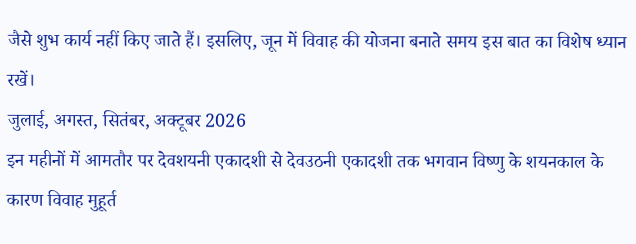जैसे शुभ कार्य नहीं किए जाते हैं। इसलिए, जून में विवाह की योजना बनाते समय इस बात का विशेष ध्यान रखें।
जुलाई, अगस्त, सितंबर, अक्टूबर 2026
इन महीनों में आमतौर पर देवशयनी एकादशी से देवउठनी एकादशी तक भगवान विष्णु के शयनकाल के कारण विवाह मुहूर्त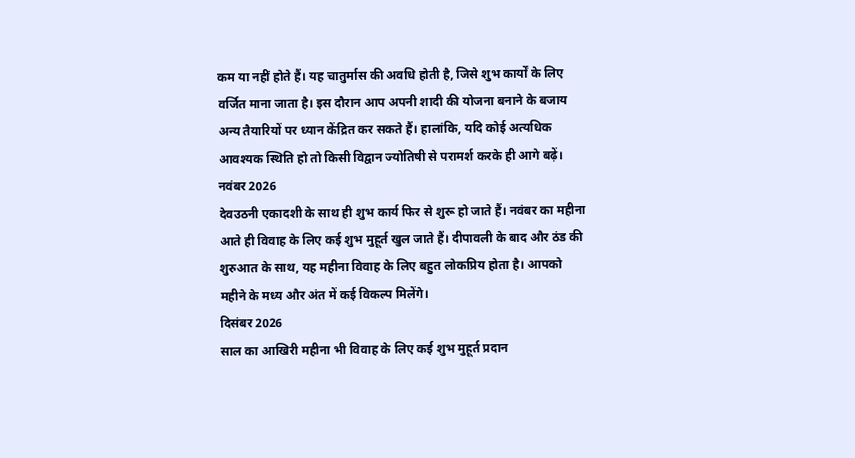कम या नहीं होते हैं। यह चातुर्मास की अवधि होती है, जिसे शुभ कार्यों के लिए वर्जित माना जाता है। इस दौरान आप अपनी शादी की योजना बनाने के बजाय अन्य तैयारियों पर ध्यान केंद्रित कर सकते हैं। हालांकि, यदि कोई अत्यधिक आवश्यक स्थिति हो तो किसी विद्वान ज्योतिषी से परामर्श करके ही आगे बढ़ें।
नवंबर 2026
देवउठनी एकादशी के साथ ही शुभ कार्य फिर से शुरू हो जाते हैं। नवंबर का महीना आते ही विवाह के लिए कई शुभ मुहूर्त खुल जाते हैं। दीपावली के बाद और ठंड की शुरुआत के साथ, यह महीना विवाह के लिए बहुत लोकप्रिय होता है। आपको महीने के मध्य और अंत में कई विकल्प मिलेंगे।
दिसंबर 2026
साल का आखिरी महीना भी विवाह के लिए कई शुभ मुहूर्त प्रदान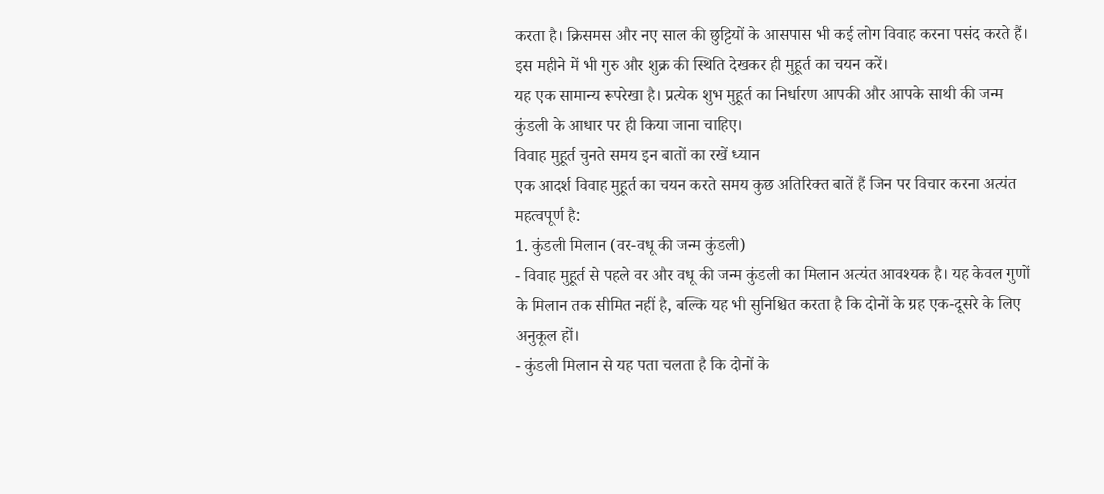करता है। क्रिसमस और नए साल की छुट्टियों के आसपास भी कई लोग विवाह करना पसंद करते हैं। इस महीने में भी गुरु और शुक्र की स्थिति देखकर ही मुहूर्त का चयन करें।
यह एक सामान्य रूपरेखा है। प्रत्येक शुभ मुहूर्त का निर्धारण आपकी और आपके साथी की जन्म कुंडली के आधार पर ही किया जाना चाहिए।
विवाह मुहूर्त चुनते समय इन बातों का रखें ध्यान
एक आदर्श विवाह मुहूर्त का चयन करते समय कुछ अतिरिक्त बातें हैं जिन पर विचार करना अत्यंत महत्वपूर्ण है:
1. कुंडली मिलान (वर-वधू की जन्म कुंडली)
- विवाह मुहूर्त से पहले वर और वधू की जन्म कुंडली का मिलान अत्यंत आवश्यक है। यह केवल गुणों के मिलान तक सीमित नहीं है, बल्कि यह भी सुनिश्चित करता है कि दोनों के ग्रह एक-दूसरे के लिए अनुकूल हों।
- कुंडली मिलान से यह पता चलता है कि दोनों के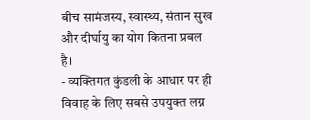बीच सामंजस्य, स्वास्थ्य, संतान सुख और दीर्घायु का योग कितना प्रबल है।
- व्यक्तिगत कुंडली के आधार पर ही विवाह के लिए सबसे उपयुक्त लग्न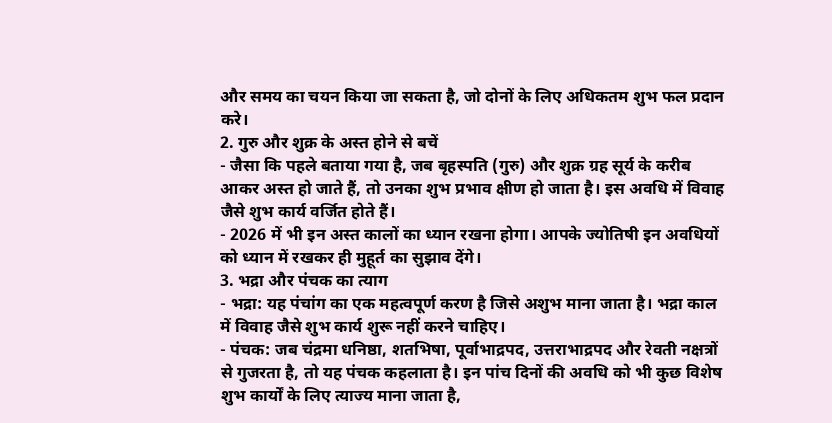और समय का चयन किया जा सकता है, जो दोनों के लिए अधिकतम शुभ फल प्रदान करे।
2. गुरु और शुक्र के अस्त होने से बचें
- जैसा कि पहले बताया गया है, जब बृहस्पति (गुरु) और शुक्र ग्रह सूर्य के करीब आकर अस्त हो जाते हैं, तो उनका शुभ प्रभाव क्षीण हो जाता है। इस अवधि में विवाह जैसे शुभ कार्य वर्जित होते हैं।
- 2026 में भी इन अस्त कालों का ध्यान रखना होगा। आपके ज्योतिषी इन अवधियों को ध्यान में रखकर ही मुहूर्त का सुझाव देंगे।
3. भद्रा और पंचक का त्याग
- भद्रा: यह पंचांग का एक महत्वपूर्ण करण है जिसे अशुभ माना जाता है। भद्रा काल में विवाह जैसे शुभ कार्य शुरू नहीं करने चाहिए।
- पंचक: जब चंद्रमा धनिष्ठा, शतभिषा, पूर्वाभाद्रपद, उत्तराभाद्रपद और रेवती नक्षत्रों से गुजरता है, तो यह पंचक कहलाता है। इन पांच दिनों की अवधि को भी कुछ विशेष शुभ कार्यों के लिए त्याज्य माना जाता है,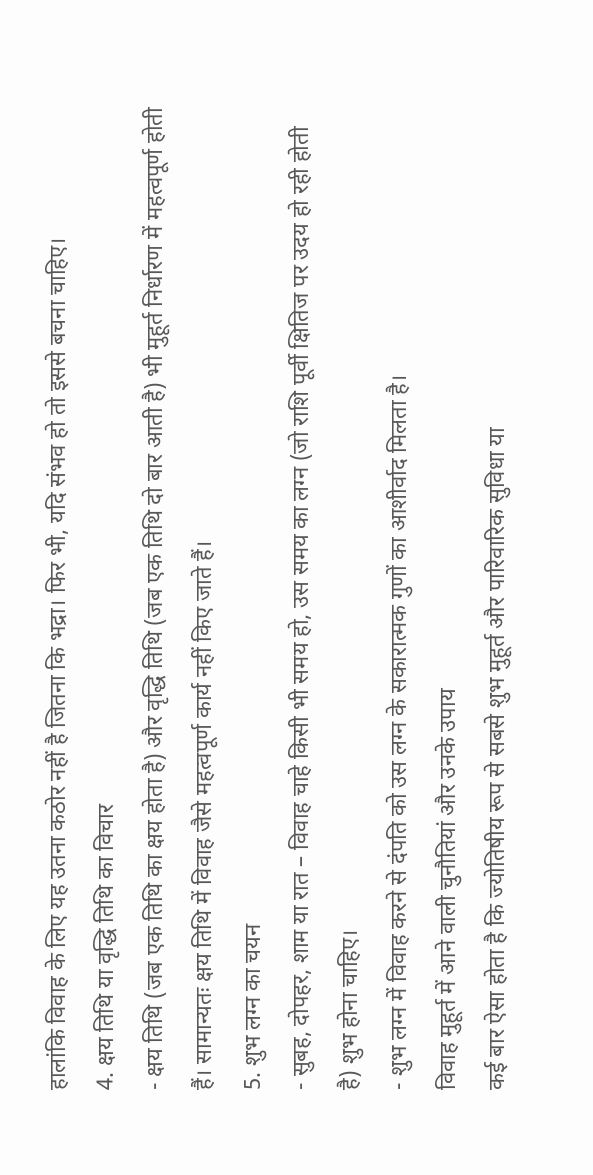हालांकि विवाह के लिए यह उतना कठोर नहीं है जितना कि भद्रा। फिर भी, यदि संभव हो तो इससे बचना चाहिए।
4. क्षय तिथि या वृद्धि तिथि का विचार
- क्षय तिथि (जब एक तिथि का क्षय होता है) और वृद्धि तिथि (जब एक तिथि दो बार आती है) भी मुहूर्त निर्धारण में महत्वपूर्ण होती हैं। सामान्यतः क्षय तिथि में विवाह जैसे महत्वपूर्ण कार्य नहीं किए जाते हैं।
5. शुभ लग्न का चयन
- सुबह, दोपहर, शाम या रात – विवाह चाहे किसी भी समय हो, उस समय का लग्न (जो राशि पूर्वी क्षितिज पर उदय हो रही होती है) शुभ होना चाहिए।
- शुभ लग्न में विवाह करने से दंपति को उस लग्न के सकारात्मक गुणों का आशीर्वाद मिलता है।
विवाह मुहूर्त में आने वाली चुनौतियां और उनके उपाय
कई बार ऐसा होता है कि ज्योतिषीय रूप से सबसे शुभ मुहूर्त और पारिवारिक सुविधा या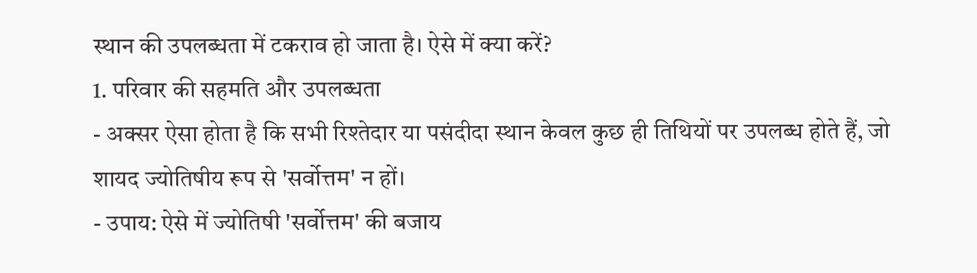स्थान की उपलब्धता में टकराव हो जाता है। ऐसे में क्या करें?
1. परिवार की सहमति और उपलब्धता
- अक्सर ऐसा होता है कि सभी रिश्तेदार या पसंदीदा स्थान केवल कुछ ही तिथियों पर उपलब्ध होते हैं, जो शायद ज्योतिषीय रूप से 'सर्वोत्तम' न हों।
- उपाय: ऐसे में ज्योतिषी 'सर्वोत्तम' की बजाय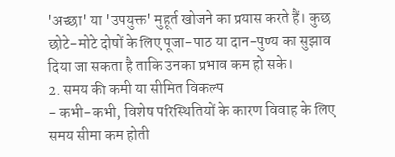'अच्छा' या 'उपयुक्त' मुहूर्त खोजने का प्रयास करते हैं। कुछ छोटे-मोटे दोषों के लिए पूजा-पाठ या दान-पुण्य का सुझाव दिया जा सकता है ताकि उनका प्रभाव कम हो सके।
2. समय की कमी या सीमित विकल्प
- कभी-कभी, विशेष परिस्थितियों के कारण विवाह के लिए समय सीमा कम होती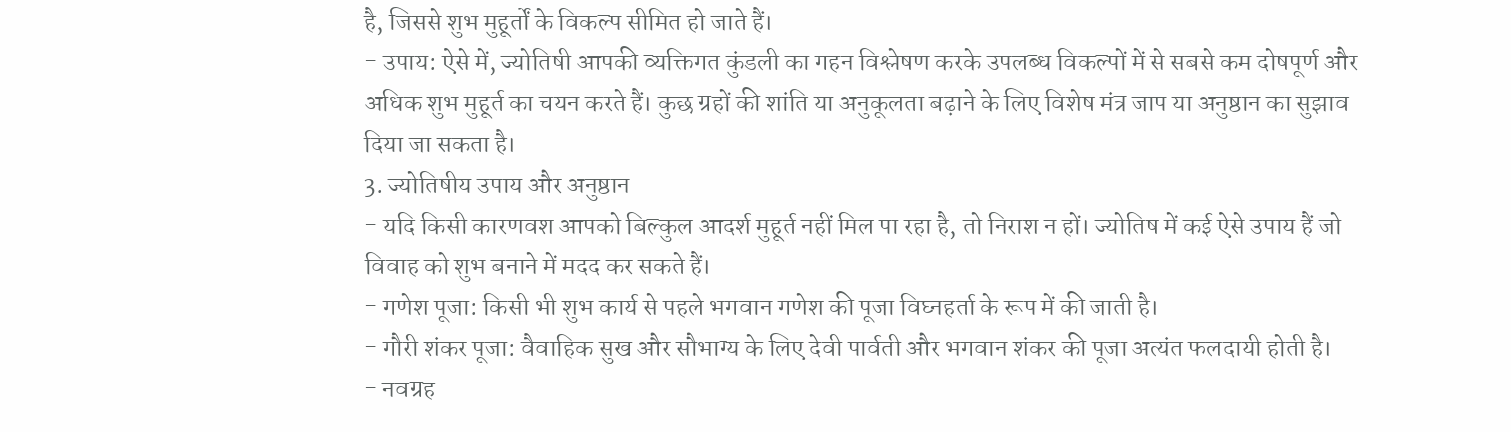है, जिससे शुभ मुहूर्तों के विकल्प सीमित हो जाते हैं।
- उपाय: ऐसे में, ज्योतिषी आपकी व्यक्तिगत कुंडली का गहन विश्लेषण करके उपलब्ध विकल्पों में से सबसे कम दोषपूर्ण और अधिक शुभ मुहूर्त का चयन करते हैं। कुछ ग्रहों की शांति या अनुकूलता बढ़ाने के लिए विशेष मंत्र जाप या अनुष्ठान का सुझाव दिया जा सकता है।
3. ज्योतिषीय उपाय और अनुष्ठान
- यदि किसी कारणवश आपको बिल्कुल आदर्श मुहूर्त नहीं मिल पा रहा है, तो निराश न हों। ज्योतिष में कई ऐसे उपाय हैं जो विवाह को शुभ बनाने में मदद कर सकते हैं।
- गणेश पूजा: किसी भी शुभ कार्य से पहले भगवान गणेश की पूजा विघ्नहर्ता के रूप में की जाती है।
- गौरी शंकर पूजा: वैवाहिक सुख और सौभाग्य के लिए देवी पार्वती और भगवान शंकर की पूजा अत्यंत फलदायी होती है।
- नवग्रह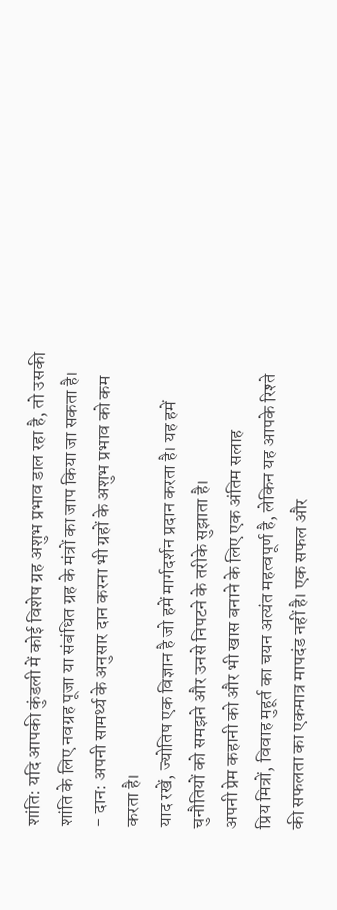शांति: यदि आपकी कुंडली में कोई विशेष ग्रह अशुभ प्रभाव डाल रहा है, तो उसकी शांति के लिए नवग्रह पूजा या संबंधित ग्रह के मंत्रों का जाप किया जा सकता है।
- दान: अपनी सामर्थ्य के अनुसार दान करना भी ग्रहों के अशुभ प्रभाव को कम करता है।
याद रखें, ज्योतिष एक विज्ञान है जो हमें मार्गदर्शन प्रदान करता है। यह हमें चुनौतियों को समझने और उनसे निपटने के तरीके सुझाता है।
अपनी प्रेम कहानी को और भी खास बनाने के लिए एक अंतिम सलाह
प्रिय मित्रों, विवाह मुहूर्त का चयन अत्यंत महत्वपूर्ण है, लेकिन यह आपके रिश्ते की सफलता का एकमात्र मापदंड नहीं है। एक सफल और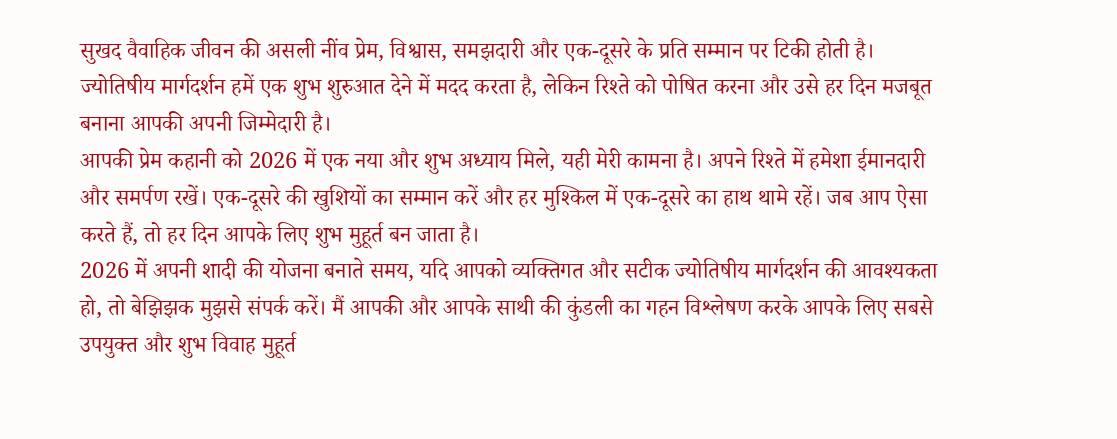सुखद वैवाहिक जीवन की असली नींव प्रेम, विश्वास, समझदारी और एक-दूसरे के प्रति सम्मान पर टिकी होती है। ज्योतिषीय मार्गदर्शन हमें एक शुभ शुरुआत देने में मदद करता है, लेकिन रिश्ते को पोषित करना और उसे हर दिन मजबूत बनाना आपकी अपनी जिम्मेदारी है।
आपकी प्रेम कहानी को 2026 में एक नया और शुभ अध्याय मिले, यही मेरी कामना है। अपने रिश्ते में हमेशा ईमानदारी और समर्पण रखें। एक-दूसरे की खुशियों का सम्मान करें और हर मुश्किल में एक-दूसरे का हाथ थामे रहें। जब आप ऐसा करते हैं, तो हर दिन आपके लिए शुभ मुहूर्त बन जाता है।
2026 में अपनी शादी की योजना बनाते समय, यदि आपको व्यक्तिगत और सटीक ज्योतिषीय मार्गदर्शन की आवश्यकता हो, तो बेझिझक मुझसे संपर्क करें। मैं आपकी और आपके साथी की कुंडली का गहन विश्लेषण करके आपके लिए सबसे उपयुक्त और शुभ विवाह मुहूर्त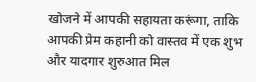खोजने में आपकी सहायता करूंगा, ताकि आपकी प्रेम कहानी को वास्तव में एक शुभ और यादगार शुरुआत मिल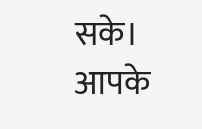सके।
आपके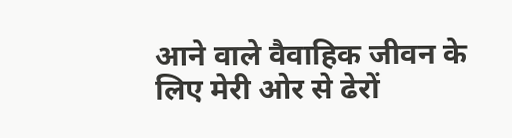आने वाले वैवाहिक जीवन के लिए मेरी ओर से ढेरों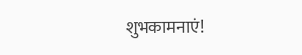शुभकामनाएं!